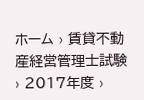ホーム › 賃貸不動産経営管理士試験 › 2017年度 ›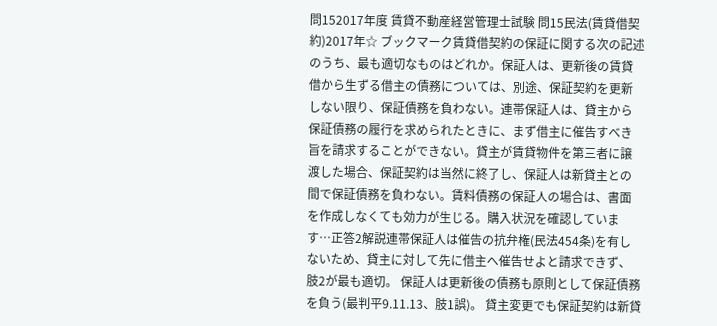問152017年度 賃貸不動産経営管理士試験 問15民法(賃貸借契約)2017年☆ ブックマーク賃貸借契約の保証に関する次の記述のうち、最も適切なものはどれか。保証人は、更新後の賃貸借から生ずる借主の債務については、別途、保証契約を更新しない限り、保証債務を負わない。連帯保証人は、貸主から保証債務の履行を求められたときに、まず借主に催告すべき旨を請求することができない。貸主が賃貸物件を第三者に譲渡した場合、保証契約は当然に終了し、保証人は新貸主との間で保証債務を負わない。賃料債務の保証人の場合は、書面を作成しなくても効力が生じる。購入状況を確認しています…正答2解説連帯保証人は催告の抗弁権(民法454条)を有しないため、貸主に対して先に借主へ催告せよと請求できず、肢2が最も適切。 保証人は更新後の債務も原則として保証債務を負う(最判平9.11.13、肢1誤)。 貸主変更でも保証契約は新貸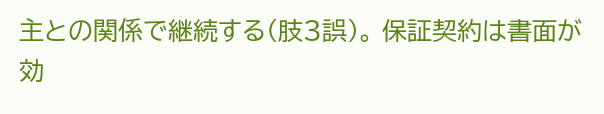主との関係で継続する(肢3誤)。 保証契約は書面が効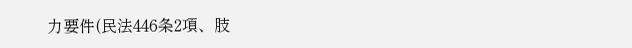力要件(民法446条2項、肢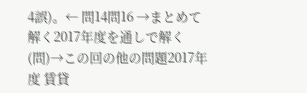4誤)。← 問14問16 →まとめて解く2017年度を通しで解く(問)→この回の他の問題2017年度 賃貸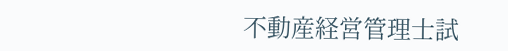不動産経営管理士試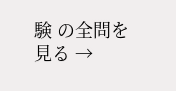験 の全問を見る →